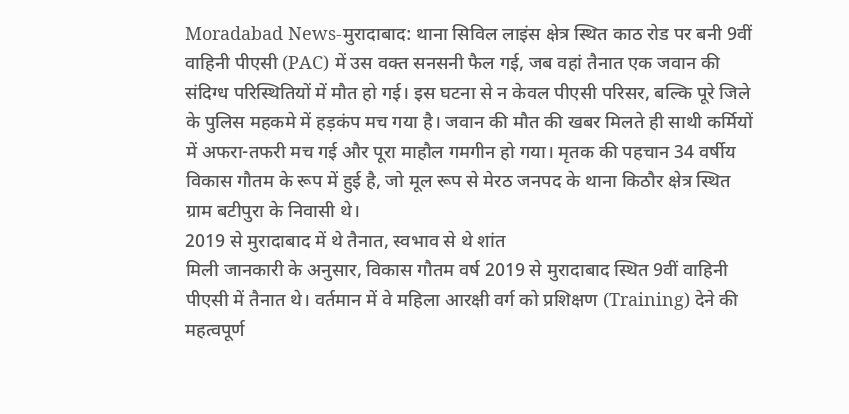Moradabad News-मुरादाबाद: थाना सिविल लाइंस क्षेत्र स्थित काठ रोड पर बनी 9वीं वाहिनी पीएसी (PAC) में उस वक्त सनसनी फैल गई, जब वहां तैनात एक जवान की संदिग्ध परिस्थितियों में मौत हो गई। इस घटना से न केवल पीएसी परिसर, बल्कि पूरे जिले के पुलिस महकमे में हड़कंप मच गया है। जवान की मौत की खबर मिलते ही साथी कर्मियों में अफरा-तफरी मच गई और पूरा माहौल गमगीन हो गया। मृतक की पहचान 34 वर्षीय विकास गौतम के रूप में हुई है, जो मूल रूप से मेरठ जनपद के थाना किठौर क्षेत्र स्थित ग्राम बटीपुरा के निवासी थे।
2019 से मुरादाबाद में थे तैनात, स्वभाव से थे शांत
मिली जानकारी के अनुसार, विकास गौतम वर्ष 2019 से मुरादाबाद स्थित 9वीं वाहिनी पीएसी में तैनात थे। वर्तमान में वे महिला आरक्षी वर्ग को प्रशिक्षण (Training) देने की महत्वपूर्ण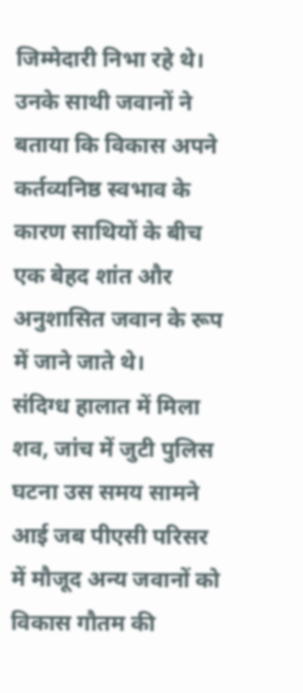जिम्मेदारी निभा रहे थे। उनके साथी जवानों ने बताया कि विकास अपने कर्तव्यनिष्ठ स्वभाव के कारण साथियों के बीच एक बेहद शांत और अनुशासित जवान के रूप में जाने जाते थे।
संदिग्ध हालात में मिला शव, जांच में जुटी पुलिस
घटना उस समय सामने आई जब पीएसी परिसर में मौजूद अन्य जवानों को विकास गौतम की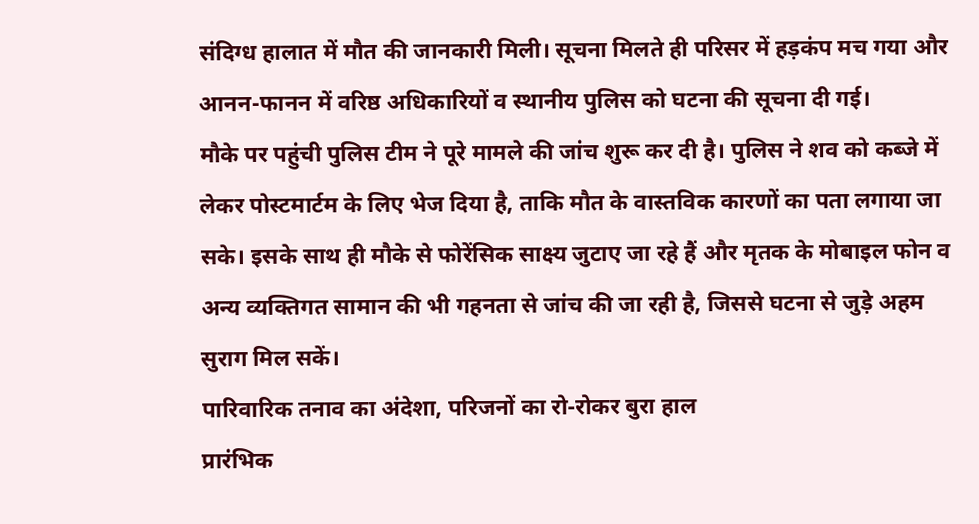संदिग्ध हालात में मौत की जानकारी मिली। सूचना मिलते ही परिसर में हड़कंप मच गया और आनन-फानन में वरिष्ठ अधिकारियों व स्थानीय पुलिस को घटना की सूचना दी गई।
मौके पर पहुंची पुलिस टीम ने पूरे मामले की जांच शुरू कर दी है। पुलिस ने शव को कब्जे में लेकर पोस्टमार्टम के लिए भेज दिया है, ताकि मौत के वास्तविक कारणों का पता लगाया जा सके। इसके साथ ही मौके से फोरेंसिक साक्ष्य जुटाए जा रहे हैं और मृतक के मोबाइल फोन व अन्य व्यक्तिगत सामान की भी गहनता से जांच की जा रही है, जिससे घटना से जुड़े अहम सुराग मिल सकें।
पारिवारिक तनाव का अंदेशा, परिजनों का रो-रोकर बुरा हाल
प्रारंभिक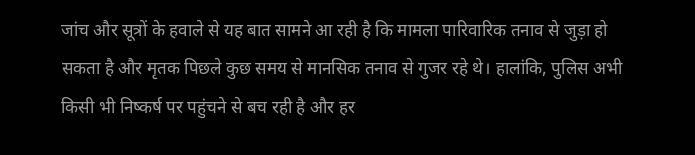जांच और सूत्रों के हवाले से यह बात सामने आ रही है कि मामला पारिवारिक तनाव से जुड़ा हो सकता है और मृतक पिछले कुछ समय से मानसिक तनाव से गुजर रहे थे। हालांकि, पुलिस अभी किसी भी निष्कर्ष पर पहुंचने से बच रही है और हर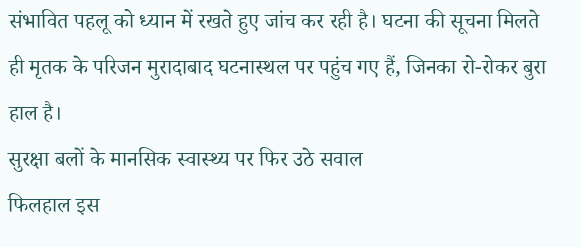संभावित पहलू को ध्यान में रखते हुए जांच कर रही है। घटना की सूचना मिलते ही मृतक के परिजन मुरादाबाद घटनास्थल पर पहुंच गए हैं, जिनका रो-रोकर बुरा हाल है।
सुरक्षा बलों के मानसिक स्वास्थ्य पर फिर उठे सवाल
फिलहाल इस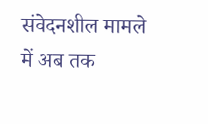संवेदनशील मामले में अब तक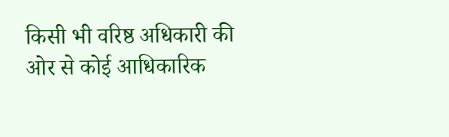किसी भी वरिष्ठ अधिकारी की ओर से कोई आधिकारिक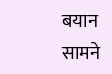बयान सामने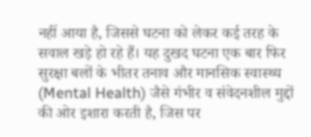नहीं आया है, जिससे घटना को लेकर कई तरह के सवाल खड़े हो रहे हैं। यह दुखद घटना एक बार फिर सुरक्षा बलों के भीतर तनाव और मानसिक स्वास्थ्य (Mental Health) जैसे गंभीर व संवेदनशील मुद्दों की ओर इशारा करती है, जिस पर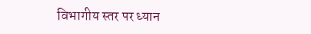विभागीय स्तर पर ध्यान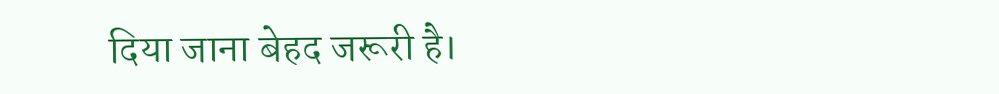दिया जाना बेहद जरूरी है।